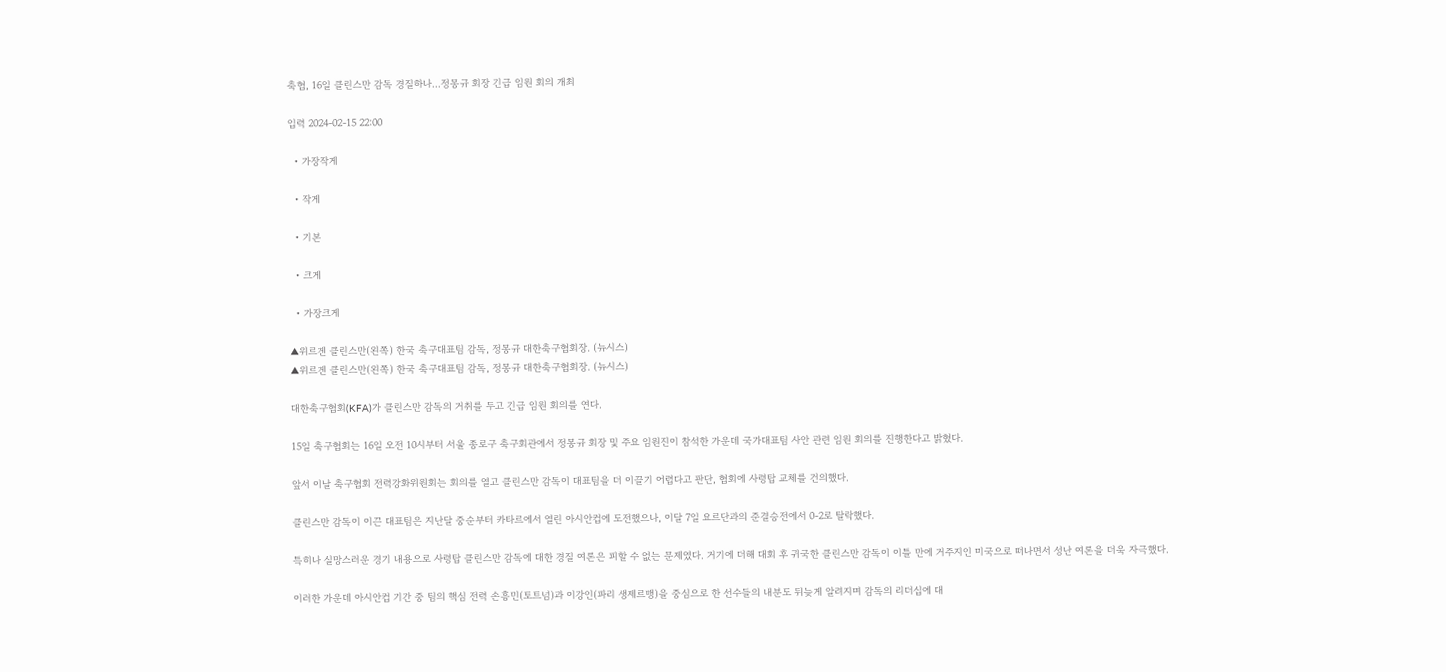축협, 16일 클린스만 감독 경질하나…정몽규 회장 긴급 임원 회의 개최

입력 2024-02-15 22:00

  • 가장작게

  • 작게

  • 기본

  • 크게

  • 가장크게

▲위르겐 클린스만(왼쪽) 한국 축구대표팀 감독, 정몽규 대한축구협회장. (뉴시스)
▲위르겐 클린스만(왼쪽) 한국 축구대표팀 감독, 정몽규 대한축구협회장. (뉴시스)

대한축구협회(KFA)가 클린스만 감독의 거취를 두고 긴급 임원 회의를 연다.

15일 축구협회는 16일 오전 10시부터 서울 종로구 축구회관에서 정몽규 회장 및 주요 임원진이 참석한 가운데 국가대표팀 사안 관련 임원 회의를 진행한다고 밝혔다.

앞서 이날 축구협회 전력강화위원회는 회의를 열고 클린스만 감독이 대표팀을 더 이끌기 어렵다고 판단, 협회에 사령탑 교체를 건의했다.

클린스만 감독이 이끈 대표팀은 지난달 중순부터 카타르에서 열린 아시안컵에 도전했으나, 이달 7일 요르단과의 준결승전에서 0-2로 탈락했다.

특히나 실망스러운 경기 내용으로 사령탑 클린스만 감독에 대한 경질 여론은 피할 수 없는 문제였다. 거기에 더해 대회 후 귀국한 클린스만 감독이 이틀 만에 거주지인 미국으로 떠나면서 성난 여론을 더욱 자극했다.

이러한 가운데 아시안컵 기간 중 팀의 핵심 전력 손흥민(토트넘)과 이강인(파리 생제르맹)을 중심으로 한 선수들의 내분도 뒤늦게 알려지며 감독의 리더십에 대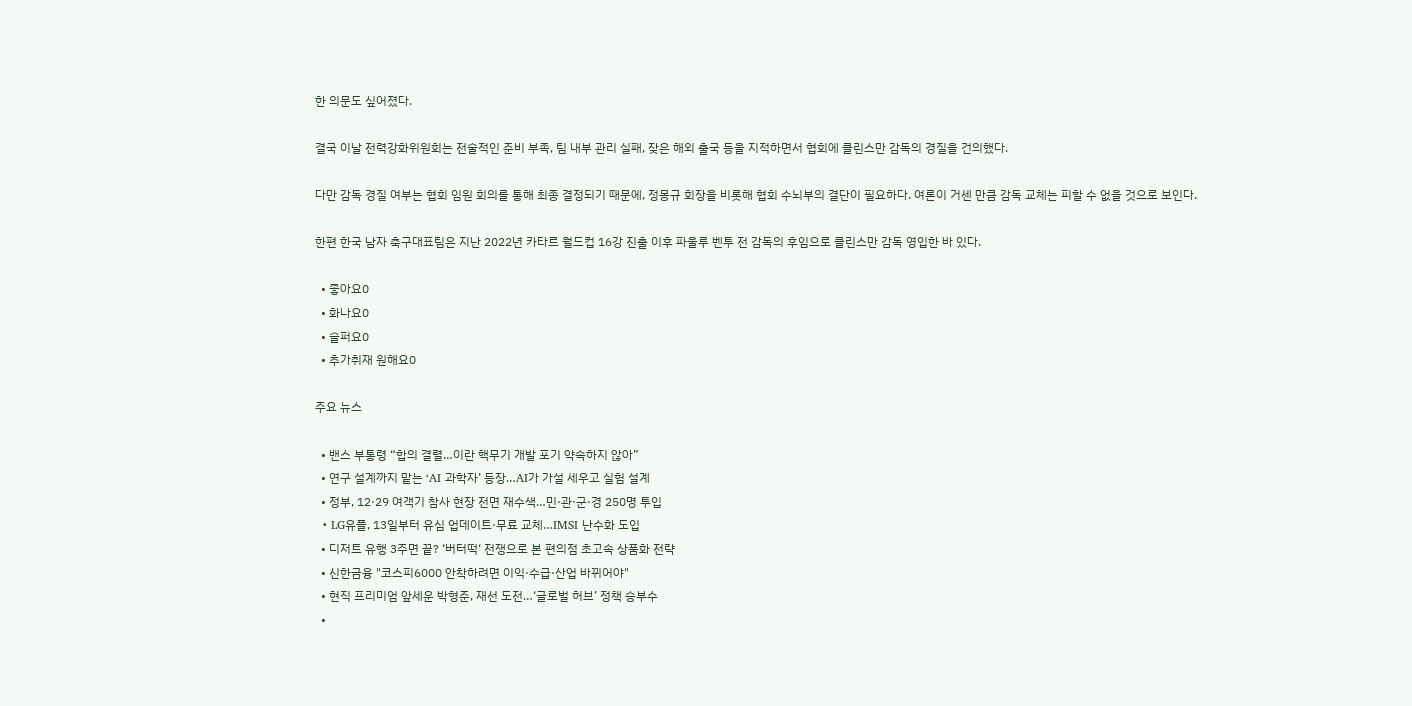한 의문도 싶어졌다.

결국 이날 전력강화위원회는 전술적인 준비 부족, 팀 내부 관리 실패, 잦은 해외 출국 등을 지적하면서 협회에 클린스만 감독의 경질을 건의했다.

다만 감독 경질 여부는 협회 임원 회의를 통해 최종 결정되기 때문에, 정몽규 회장을 비롯해 협회 수뇌부의 결단이 필요하다. 여론이 거센 만큼 감독 교체는 피할 수 없을 것으로 보인다.

한편 한국 남자 축구대표팀은 지난 2022년 카타르 월드컵 16강 진출 이후 파울루 벤투 전 감독의 후임으로 클린스만 감독 영입한 바 있다.

  • 좋아요0
  • 화나요0
  • 슬퍼요0
  • 추가취재 원해요0

주요 뉴스

  • 밴스 부통령 “합의 결렬…이란 핵무기 개발 포기 약속하지 않아”
  • 연구 설계까지 맡는 ‘AI 과학자’ 등장…AI가 가설 세우고 실험 설계
  • 정부, 12·29 여객기 참사 현장 전면 재수색…민·관·군·경 250명 투입
  • LG유플, 13일부터 유심 업데이트·무료 교체…IMSI 난수화 도입
  • 디저트 유행 3주면 끝? ‘버터떡‘ 전쟁으로 본 편의점 초고속 상품화 전략
  • 신한금융 "코스피6000 안착하려면 이익·수급·산업 바뀌어야"
  • 현직 프리미엄 앞세운 박형준, 재선 도전…‘글로벌 허브’ 정책 승부수
  •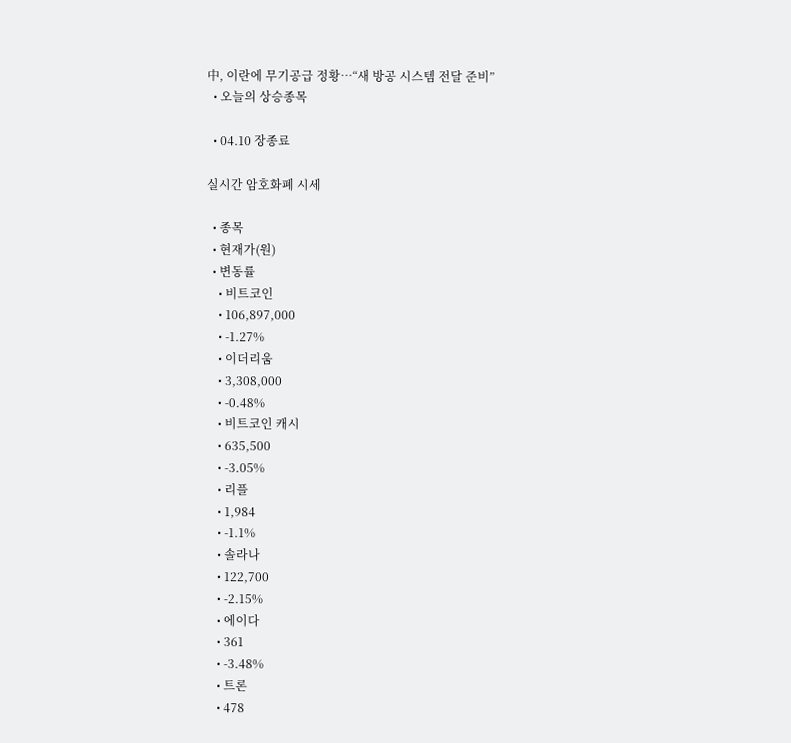中, 이란에 무기공급 정황…“새 방공 시스템 전달 준비”
  • 오늘의 상승종목

  • 04.10 장종료

실시간 암호화폐 시세

  • 종목
  • 현재가(원)
  • 변동률
    • 비트코인
    • 106,897,000
    • -1.27%
    • 이더리움
    • 3,308,000
    • -0.48%
    • 비트코인 캐시
    • 635,500
    • -3.05%
    • 리플
    • 1,984
    • -1.1%
    • 솔라나
    • 122,700
    • -2.15%
    • 에이다
    • 361
    • -3.48%
    • 트론
    • 478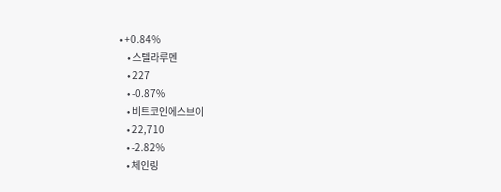• +0.84%
    • 스텔라루멘
    • 227
    • -0.87%
    • 비트코인에스브이
    • 22,710
    • -2.82%
    • 체인링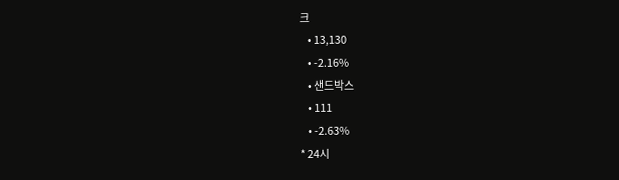크
    • 13,130
    • -2.16%
    • 샌드박스
    • 111
    • -2.63%
* 24시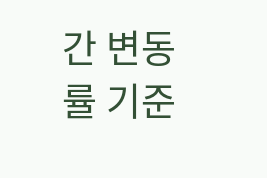간 변동률 기준